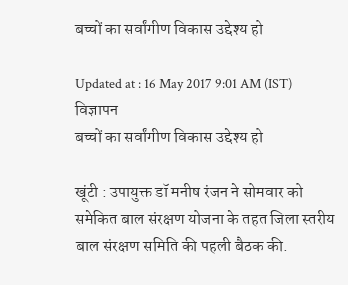बच्चों का सर्वांगीण विकास उद्देश्य हो

Updated at : 16 May 2017 9:01 AM (IST)
विज्ञापन
बच्चों का सर्वांगीण विकास उद्देश्य हो

खूंटी : उपायुक्त डॉ मनीष रंजन ने सोमवार को समेकित बाल संरक्षण योजना के तहत जिला स्तरीय बाल संरक्षण समिति की पहली बैठक की.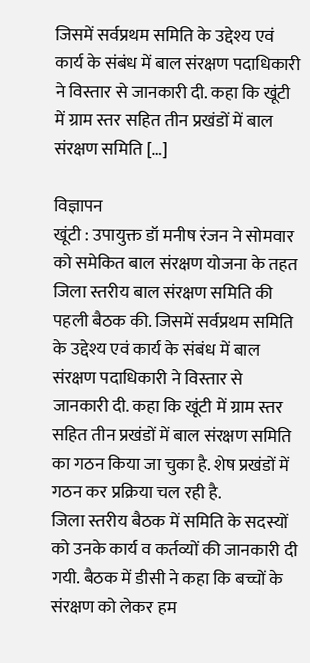जिसमें सर्वप्रथम समिति के उद्देश्य एवं कार्य के संबंध में बाल संरक्षण पदाधिकारी ने विस्तार से जानकारी दी. कहा कि खूंटी में ग्राम स्तर सहित तीन प्रखंडों में बाल संरक्षण समिति […]

विज्ञापन
खूंटी : उपायुक्त डॉ मनीष रंजन ने सोमवार को समेकित बाल संरक्षण योजना के तहत जिला स्तरीय बाल संरक्षण समिति की पहली बैठक की. जिसमें सर्वप्रथम समिति के उद्देश्य एवं कार्य के संबंध में बाल संरक्षण पदाधिकारी ने विस्तार से जानकारी दी. कहा कि खूंटी में ग्राम स्तर सहित तीन प्रखंडों में बाल संरक्षण समिति का गठन किया जा चुका है. शेष प्रखंडों में गठन कर प्रक्रिया चल रही है.
जिला स्तरीय बैठक में समिति के सदस्यों को उनके कार्य व कर्तव्यों की जानकारी दी गयी. बैठक में डीसी ने कहा कि बच्चों के संरक्षण को लेकर हम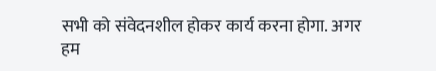सभी को संवेदनशील होकर कार्य करना होगा. अगर हम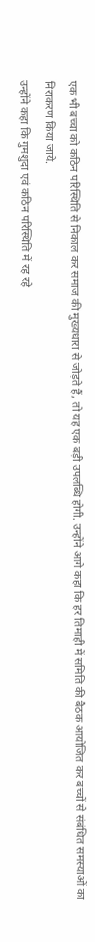एक भी बच्चा को कठिन परिस्थिति से निकाल कर समाज की मुख्यधारा से जोड़ते हैं, तो यह एक बड़ी उपलब्धि होगी. उन्होंने आगे कहा कि हर तिमाही में समिति की बैठक आयोजित कर बच्चों से संबंधित समस्याओं का निराकरण किया जाये.
उन्होंने कहा कि गुमशुदा एवं कठिन परिस्थिति में रह रहे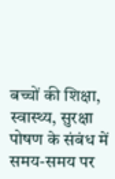बच्चों की शिक्षा, स्वास्थ्य, सुरक्षा पोषण के संबंध में समय-समय पर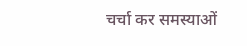चर्चा कर समस्याओं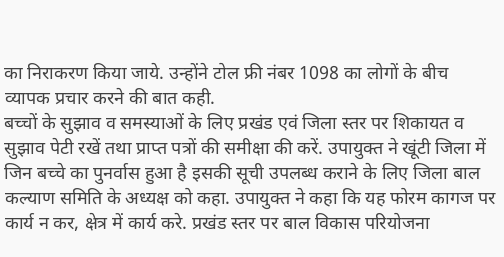का निराकरण किया जाये. उन्होंने टोल फ्री नंबर 1098 का लोगों के बीच व्यापक प्रचार करने की बात कही.
बच्चों के सुझाव व समस्याओं के लिए प्रखंड एवं जिला स्तर पर शिकायत व सुझाव पेटी रखें तथा प्राप्त पत्रों की समीक्षा की करें. उपायुक्त ने खूंटी जिला में जिन बच्चे का पुनर्वास हुआ है इसकी सूची उपलब्ध कराने के लिए जिला बाल कल्याण समिति के अध्यक्ष को कहा. उपायुक्त ने कहा कि यह फोरम कागज पर कार्य न कर, क्षेत्र में कार्य करे. प्रखंड स्तर पर बाल विकास परियोजना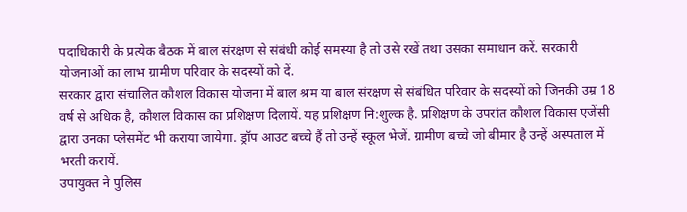पदाधिकारी के प्रत्येक बैठक में बाल संरक्षण से संबंधी कोई समस्या है तो उसे रखें तथा उसका समाधान करें. सरकारी योजनाओं का लाभ ग्रामीण परिवार के सदस्यों को दें.
सरकार द्वारा संचालित कौशल विकास योजना में बाल श्रम या बाल संरक्षण से संबंधित परिवार के सदस्यों को जिनकी उम्र 18 वर्ष से अधिक है, कौशल विकास का प्रशिक्षण दिलायें. यह प्रशिक्षण नि:शुल्क है. प्रशिक्षण के उपरांत कौशल विकास एजेंसी द्वारा उनका प्लेसमेंट भी कराया जायेगा. ड्रॉप आउट बच्चे हैं तो उन्हें स्कूल भेजें. ग्रामीण बच्चे जो बीमार है उन्हें अस्पताल में भरती करायें.
उपायुक्त ने पुलिस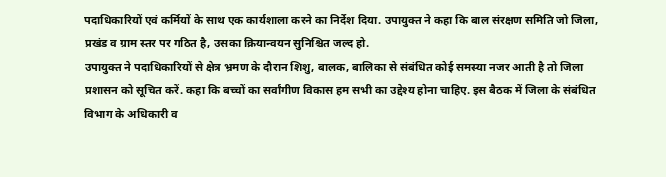पदाधिकारियों एवं कर्मियों के साथ एक कार्यशाला करने का निर्देश दिया. उपायुक्त ने कहा कि बाल संरक्षण समिति जो जिला, प्रखंड व ग्राम स्तर पर गठित है, उसका क्रियान्वयन सुनिश्चित जल्द हो.
उपायुक्त ने पदाधिकारियों से क्षेत्र भ्रमण के दौरान शिशु, बालक, बालिका से संबंधित कोई समस्या नजर आती है तो जिला प्रशासन को सूचित करें. कहा कि बच्चों का सर्वांगीण विकास हम सभी का उद्देश्य होना चाहिए. इस बैठक में जिला के संबंधित विभाग के अधिकारी व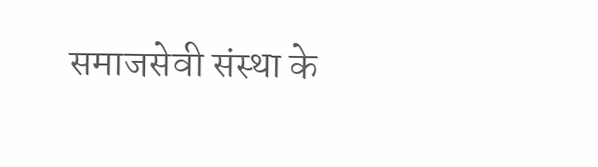समाजसेवी संस्था के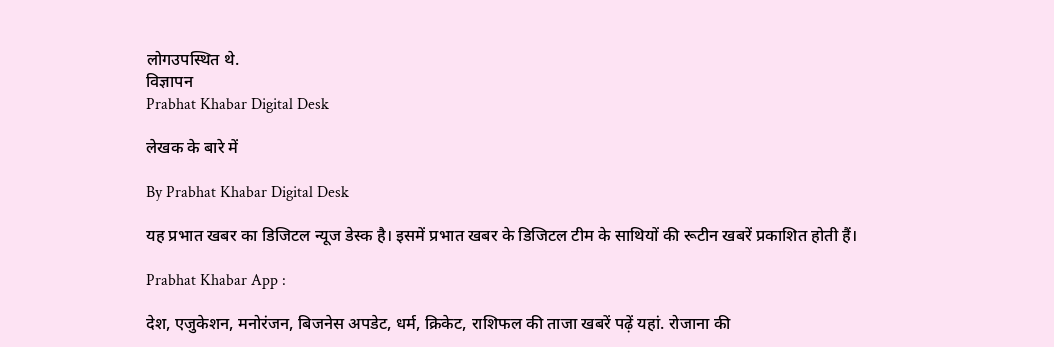लोगउपस्थित थे.
विज्ञापन
Prabhat Khabar Digital Desk

लेखक के बारे में

By Prabhat Khabar Digital Desk

यह प्रभात खबर का डिजिटल न्यूज डेस्क है। इसमें प्रभात खबर के डिजिटल टीम के साथियों की रूटीन खबरें प्रकाशित होती हैं।

Prabhat Khabar App :

देश, एजुकेशन, मनोरंजन, बिजनेस अपडेट, धर्म, क्रिकेट, राशिफल की ताजा खबरें पढ़ें यहां. रोजाना की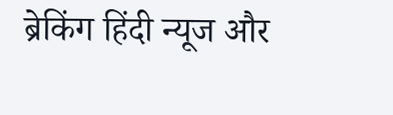ब्रेकिंग हिंदी न्यूज और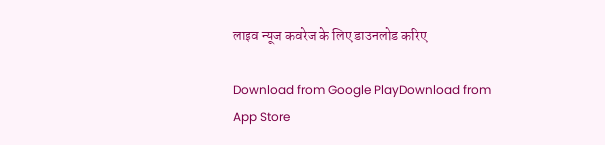लाइव न्यूज कवरेज के लिए डाउनलोड करिए

Download from Google PlayDownload from App Store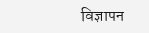विज्ञापन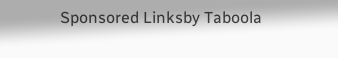Sponsored Linksby Taboola